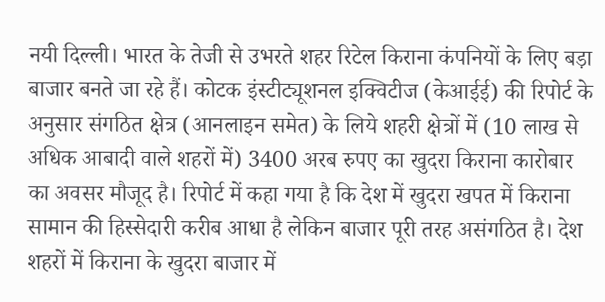नयी दिल्ली। भारत के तेजी से उभरते शहर रिटेल किराना कंपनियों के लिए बड़ा बाजार बनते जा रहे हैं। कोटक इंस्टीट्यूशनल इक्विटीज (केआईई) की रिपोर्ट के अनुसार संगठित क्षेत्र (आनलाइन समेत) के लिये शहरी क्षेत्रों में (10 लाख से अधिक आबादी वाले शहरों में) 3400 अरब रुपए का खुदरा किराना कारोबार का अवसर मौजूद है। रिपोर्ट में कहा गया है कि देश में खुदरा खपत में किराना सामान की हिस्सेदारी करीब आधा है लेकिन बाजार पूरी तरह असंगठित है। देश शहरों में किराना के खुदरा बाजार में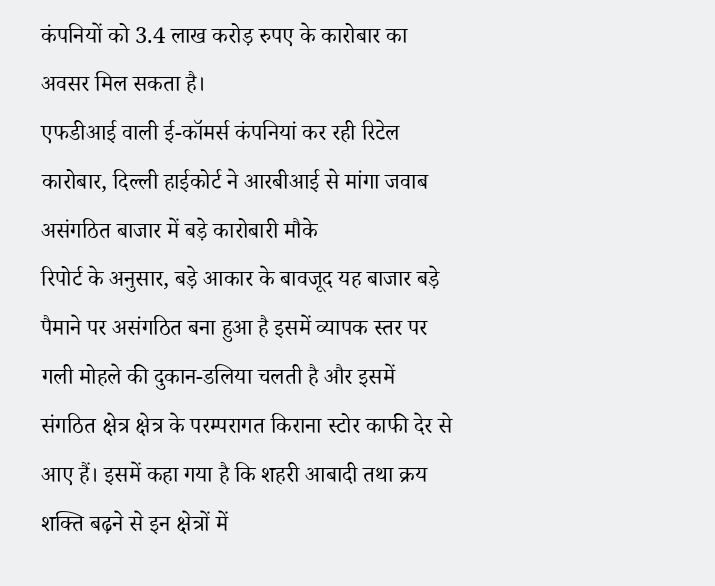कंपनियों को 3.4 लाख करोड़ रुपए के कारोबार का अवसर मिल सकता है।
एफडीआई वाली ई-कॉमर्स कंपनियां कर रही रिटेल कारोबार, दिल्ली हाईकोर्ट ने आरबीआई से मांगा जवाब
असंगठित बाजार में बड़े कारोबारी मौके
रिपोर्ट के अनुसार, बड़े आकार के बावजूद यह बाजार बड़े पैमाने पर असंगठित बना हुआ है इसमें व्यापक स्तर पर गली मोहले की दुकान-डलिया चलती है और इसमें संगठित क्षेत्र क्षेत्र के परम्परागत किराना स्टोर काफी देर से आए हैं। इसमें कहा गया है कि शहरी आबादी तथा क्रय शक्ति बढ़ने से इन क्षेत्रों में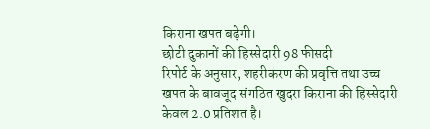किराना खपत बढ़ेगी।
छोटी दुकानों की हिस्सेदारी 98 फीसदी
रिपोर्ट के अनुसार, शहरीकरण की प्रवृत्ति तथा उच्च खपत के बावजूद संगठित खुदरा किराना की हिस्सेदारी केवल 2.0 प्रतिशत है।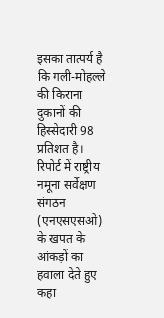इसका तात्पर्य है कि गली-मोहल्ले की किराना दुकानों की हिस्सेदारी 98 प्रतिशत है। रिपोर्ट में राष्ट्रीय नमूना सर्वेक्षण संगठन (एनएसएसओ) के खपत के आंकड़ों का हवाला देते हुए कहा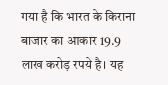गया है कि भारत के किराना बाजार का आकार 19.9 लाख करोड़ रपये है। यह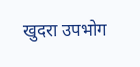खुदरा उपभोग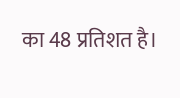का 48 प्रतिशत है।